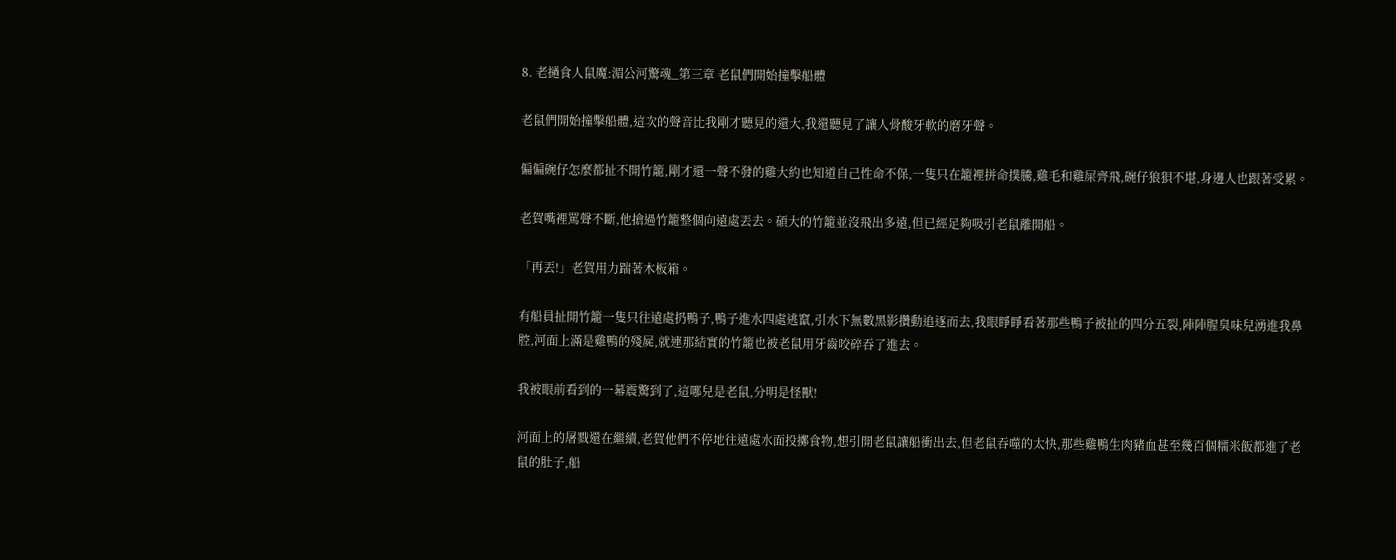8. 老撾食人鼠魔:湄公河驚魂_第三章 老鼠們開始撞擊船體

老鼠們開始撞擊船體,這次的聲音比我剛才聽見的還大,我還聽見了讓人骨酸牙軟的磨牙聲。

偏偏碗仔怎麼都扯不開竹籠,剛才還一聲不發的雞大約也知道自己性命不保,一隻只在籠裡拼命撲騰,雞毛和雞屎齊飛,碗仔狼狽不堪,身邊人也跟著受累。

老賀嘴裡罵聲不斷,他搶過竹籠整個向遠處丟去。碩大的竹籠並沒飛出多遠,但已經足夠吸引老鼠離開船。

「再丟!」老賀用力踹著木板箱。

有船員扯開竹籠一隻只往遠處扔鴨子,鴨子進水四處逃竄,引水下無數黑影攢動追逐而去,我眼睜睜看著那些鴨子被扯的四分五裂,陣陣腥臭味兒湧進我鼻腔,河面上滿是雞鴨的殘屍,就連那結實的竹籠也被老鼠用牙齒咬碎吞了進去。

我被眼前看到的一幕震驚到了,這哪兒是老鼠,分明是怪獸!

河面上的屠戮還在繼續,老賀他們不停地往遠處水面投擲食物,想引開老鼠讓船衝出去,但老鼠吞噬的太快,那些雞鴨生肉豬血甚至幾百個糯米飯都進了老鼠的肚子,船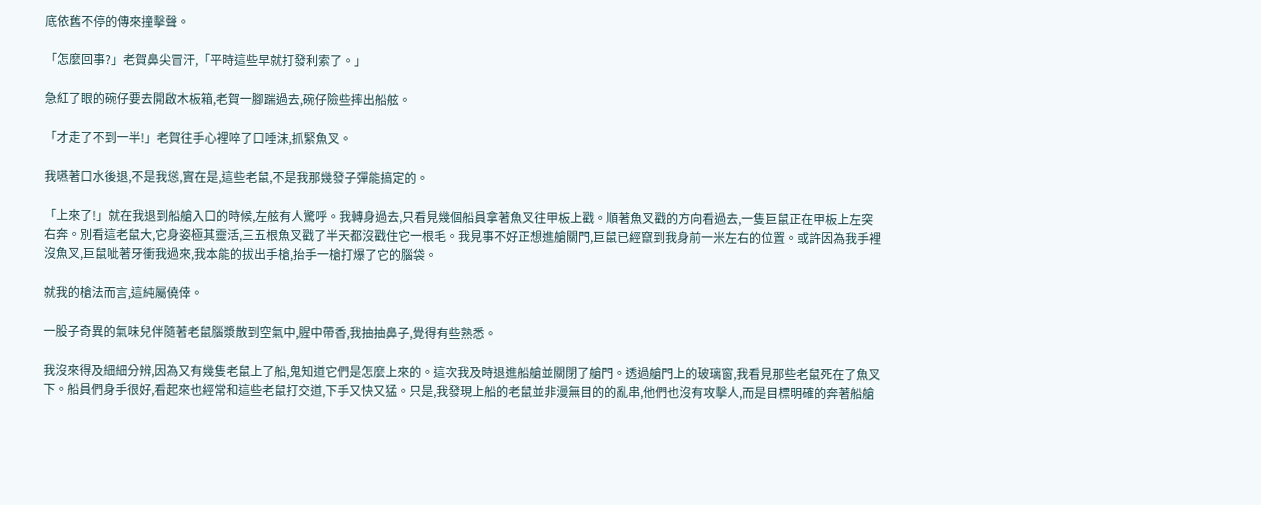底依舊不停的傳來撞擊聲。

「怎麼回事?」老賀鼻尖冒汗,「平時這些早就打發利索了。」

急紅了眼的碗仔要去開啟木板箱,老賀一腳踹過去,碗仔險些摔出船舷。

「才走了不到一半!」老賀往手心裡啐了口唾沫,抓緊魚叉。

我嚥著口水後退,不是我慫,實在是,這些老鼠,不是我那幾發子彈能搞定的。

「上來了!」就在我退到船艙入口的時候,左舷有人驚呼。我轉身過去,只看見幾個船員拿著魚叉往甲板上戳。順著魚叉戳的方向看過去,一隻巨鼠正在甲板上左突右奔。別看這老鼠大,它身姿極其靈活,三五根魚叉戳了半天都沒戳住它一根毛。我見事不好正想進艙關門,巨鼠已經竄到我身前一米左右的位置。或許因為我手裡沒魚叉,巨鼠呲著牙衝我過來,我本能的拔出手槍,抬手一槍打爆了它的腦袋。

就我的槍法而言,這純屬僥倖。

一股子奇異的氣味兒伴隨著老鼠腦漿散到空氣中,腥中帶香,我抽抽鼻子,覺得有些熟悉。

我沒來得及細細分辨,因為又有幾隻老鼠上了船,鬼知道它們是怎麼上來的。這次我及時退進船艙並關閉了艙門。透過艙門上的玻璃窗,我看見那些老鼠死在了魚叉下。船員們身手很好,看起來也經常和這些老鼠打交道,下手又快又猛。只是,我發現上船的老鼠並非漫無目的的亂串,他們也沒有攻擊人,而是目標明確的奔著船艙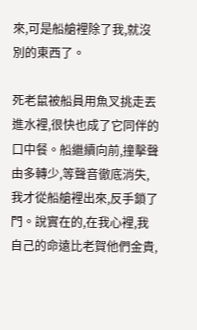來,可是船艙裡除了我,就沒別的東西了。

死老鼠被船員用魚叉挑走丟進水裡,很快也成了它同伴的口中餐。船繼續向前,撞擊聲由多轉少,等聲音徹底消失,我才從船艙裡出來,反手鎖了門。說實在的,在我心裡,我自己的命遠比老賀他們金貴,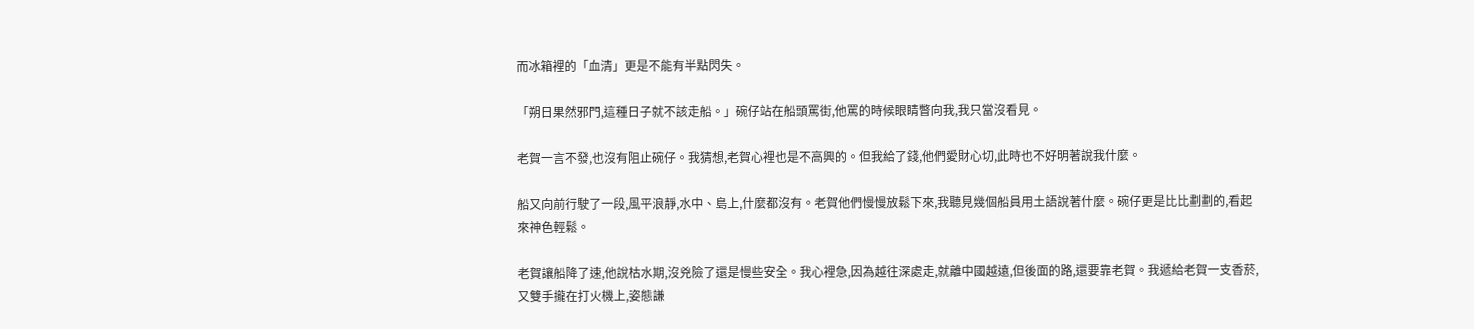而冰箱裡的「血清」更是不能有半點閃失。

「朔日果然邪門,這種日子就不該走船。」碗仔站在船頭罵街,他罵的時候眼睛瞥向我,我只當沒看見。

老賀一言不發,也沒有阻止碗仔。我猜想,老賀心裡也是不高興的。但我給了錢,他們愛財心切,此時也不好明著說我什麼。

船又向前行駛了一段,風平浪靜,水中、島上,什麼都沒有。老賀他們慢慢放鬆下來,我聽見幾個船員用土語說著什麼。碗仔更是比比劃劃的,看起來神色輕鬆。

老賀讓船降了速,他說枯水期,沒兇險了還是慢些安全。我心裡急,因為越往深處走,就離中國越遠,但後面的路,還要靠老賀。我遞給老賀一支香菸,又雙手攏在打火機上,姿態謙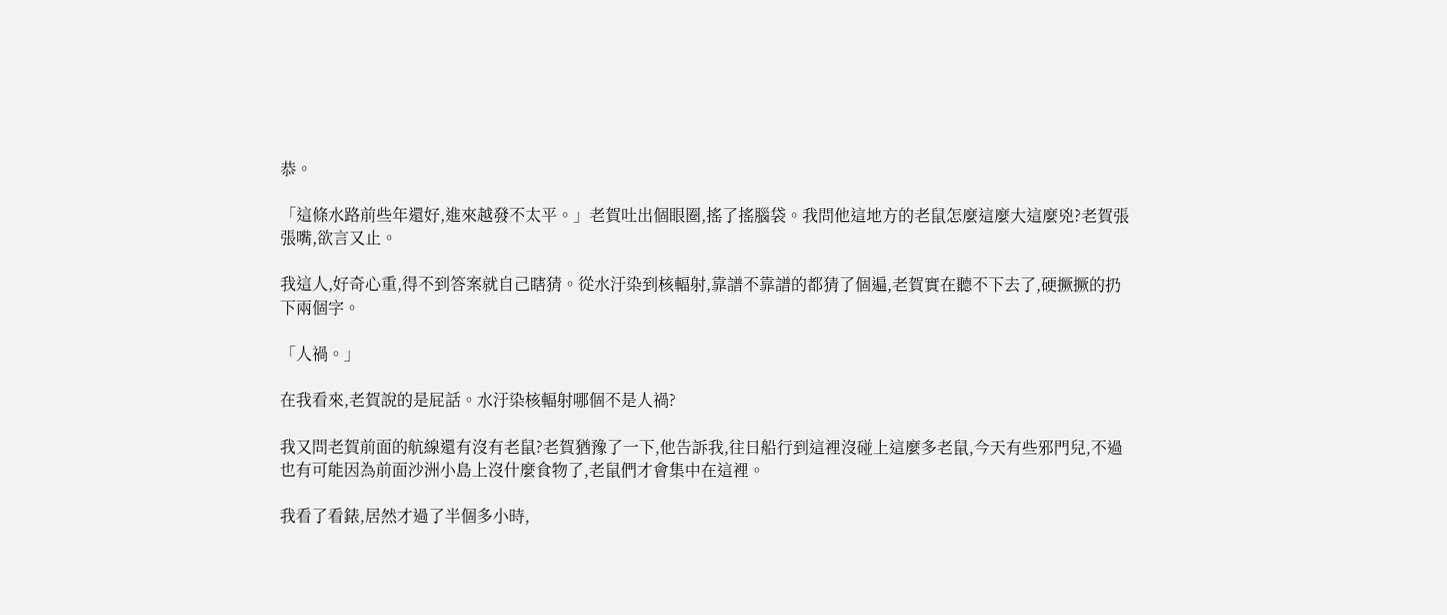恭。

「這條水路前些年還好,進來越發不太平。」老賀吐出個眼圈,搖了搖腦袋。我問他這地方的老鼠怎麼這麼大這麼兇?老賀張張嘴,欲言又止。

我這人,好奇心重,得不到答案就自己瞎猜。從水汙染到核輻射,靠譜不靠譜的都猜了個遍,老賀實在聽不下去了,硬撅撅的扔下兩個字。

「人禍。」

在我看來,老賀說的是屁話。水汙染核輻射哪個不是人禍?

我又問老賀前面的航線還有沒有老鼠?老賀猶豫了一下,他告訴我,往日船行到這裡沒碰上這麼多老鼠,今天有些邪門兒,不過也有可能因為前面沙洲小島上沒什麼食物了,老鼠們才會集中在這裡。

我看了看錶,居然才過了半個多小時,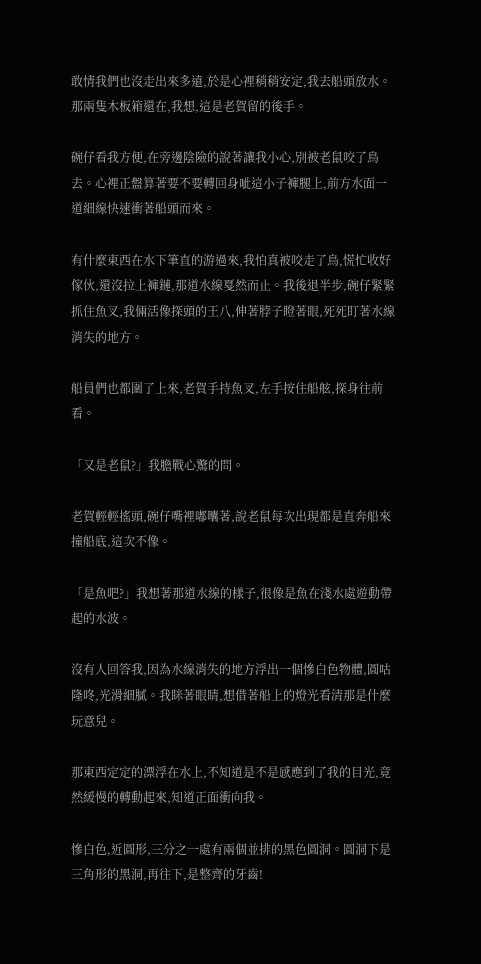敢情我們也沒走出來多遠,於是心裡稍稍安定,我去船頭放水。那兩隻木板箱還在,我想,這是老賀留的後手。

碗仔看我方便,在旁邊陰險的說著讓我小心,別被老鼠咬了鳥去。心裡正盤算著要不要轉回身呲這小子褲腿上,前方水面一道細線快速衝著船頭而來。

有什麼東西在水下筆直的游過來,我怕真被咬走了鳥,慌忙收好傢伙,還沒拉上褲鏈,那道水線戛然而止。我後退半步,碗仔緊緊抓住魚叉,我倆活像探頭的王八,伸著脖子瞪著眼,死死盯著水線消失的地方。

船員們也都圍了上來,老賀手持魚叉,左手按住船舷,探身往前看。

「又是老鼠?」我膽戰心驚的問。

老賀輕輕搖頭,碗仔嘴裡嘟囔著,說老鼠每次出現都是直奔船來撞船底,這次不像。

「是魚吧?」我想著那道水線的樣子,很像是魚在淺水處遊動帶起的水波。

沒有人回答我,因為水線消失的地方浮出一個慘白色物體,圓咕隆咚,光滑細膩。我眯著眼睛,想借著船上的燈光看清那是什麼玩意兒。

那東西定定的漂浮在水上,不知道是不是感應到了我的目光,竟然緩慢的轉動起來,知道正面衝向我。

慘白色,近圓形,三分之一處有兩個並排的黑色圓洞。圓洞下是三角形的黑洞,再往下,是整齊的牙齒!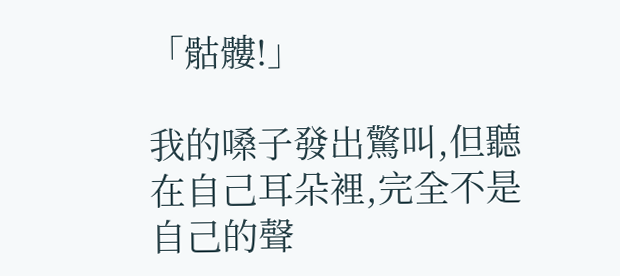「骷髏!」

我的嗓子發出驚叫,但聽在自己耳朵裡,完全不是自己的聲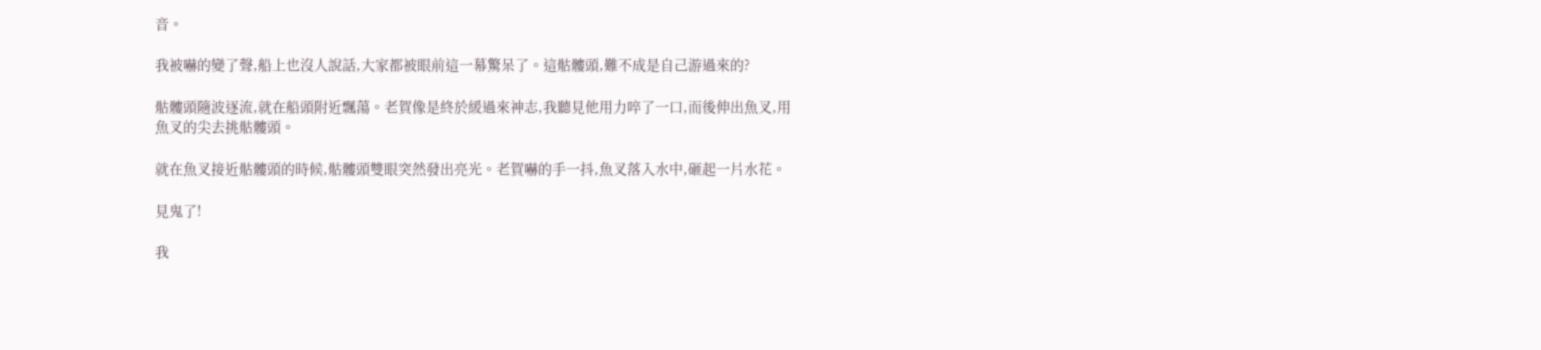音。

我被嚇的變了聲,船上也沒人說話,大家都被眼前這一幕驚呆了。這骷髏頭,難不成是自己游過來的?

骷髏頭隨波逐流,就在船頭附近飄蕩。老賀像是終於緩過來神志,我聽見他用力啐了一口,而後伸出魚叉,用魚叉的尖去挑骷髏頭。

就在魚叉接近骷髏頭的時候,骷髏頭雙眼突然發出亮光。老賀嚇的手一抖,魚叉落入水中,砸起一片水花。

見鬼了!

我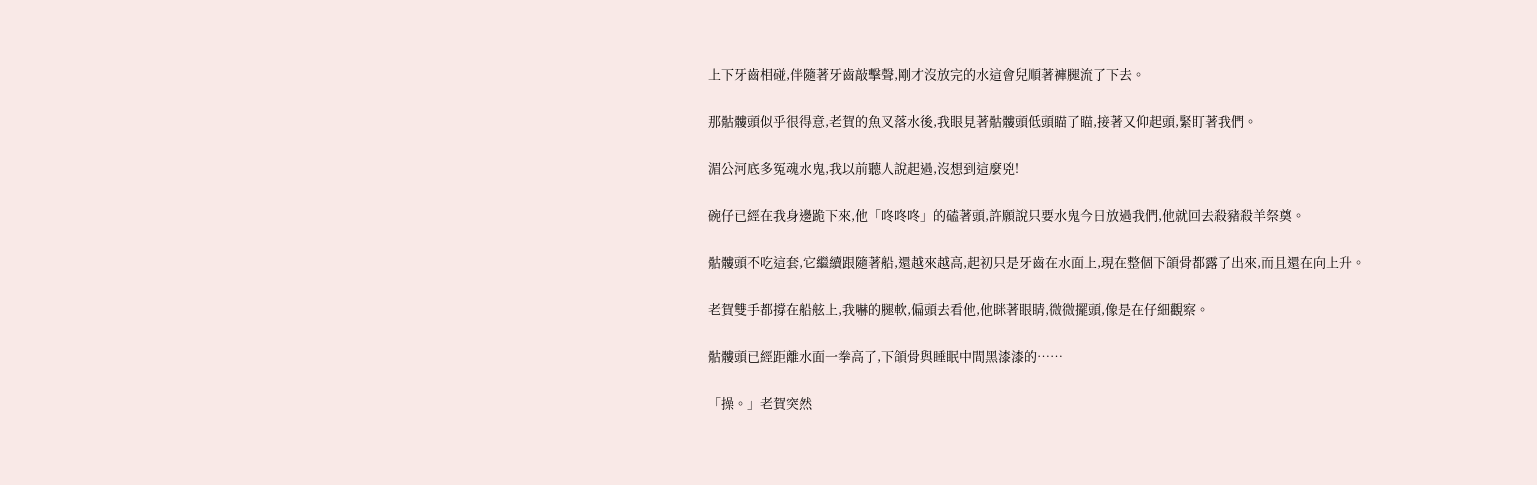上下牙齒相碰,伴隨著牙齒敲擊聲,剛才沒放完的水這會兒順著褲腿流了下去。

那骷髏頭似乎很得意,老賀的魚叉落水後,我眼見著骷髏頭低頭瞄了瞄,接著又仰起頭,緊盯著我們。

湄公河底多冤魂水鬼,我以前聽人說起過,沒想到這麼兇!

碗仔已經在我身邊跪下來,他「咚咚咚」的磕著頭,許願說只要水鬼今日放過我們,他就回去殺豬殺羊祭奠。

骷髏頭不吃這套,它繼續跟隨著船,還越來越高,起初只是牙齒在水面上,現在整個下頜骨都露了出來,而且還在向上升。

老賀雙手都撐在船舷上,我嚇的腿軟,偏頭去看他,他眯著眼睛,微微擺頭,像是在仔細觀察。

骷髏頭已經距離水面一拳高了,下頜骨與睡眠中間黑漆漆的……

「操。」老賀突然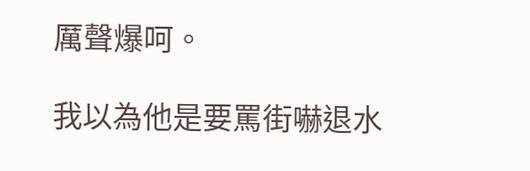厲聲爆呵。

我以為他是要罵街嚇退水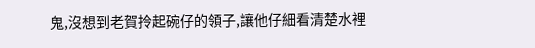鬼,沒想到老賀拎起碗仔的領子,讓他仔細看清楚水裡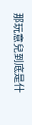那玩意兒到底是什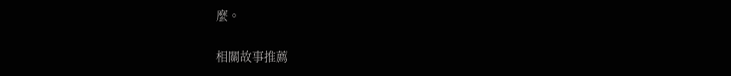麼。

相關故事推薦